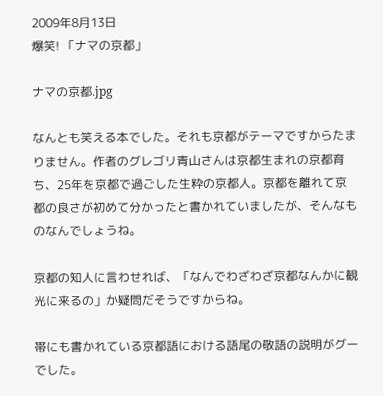2009年8月13日
爆笑! 「ナマの京都」

ナマの京都.jpg

なんとも笑える本でした。それも京都がテーマですからたまりません。作者のグレゴリ青山さんは京都生まれの京都育ち、25年を京都で過ごした生粋の京都人。京都を離れて京都の良さが初めて分かったと書かれていましたが、そんなものなんでしょうね。

京都の知人に言わせれば、「なんでわざわざ京都なんかに観光に来るの」か疑問だそうですからね。

帯にも書かれている京都語における語尾の敬語の説明がグーでした。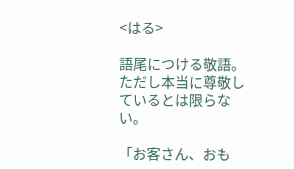<はる>

語尾につける敬語。ただし本当に尊敬しているとは限らない。

「お客さん、おも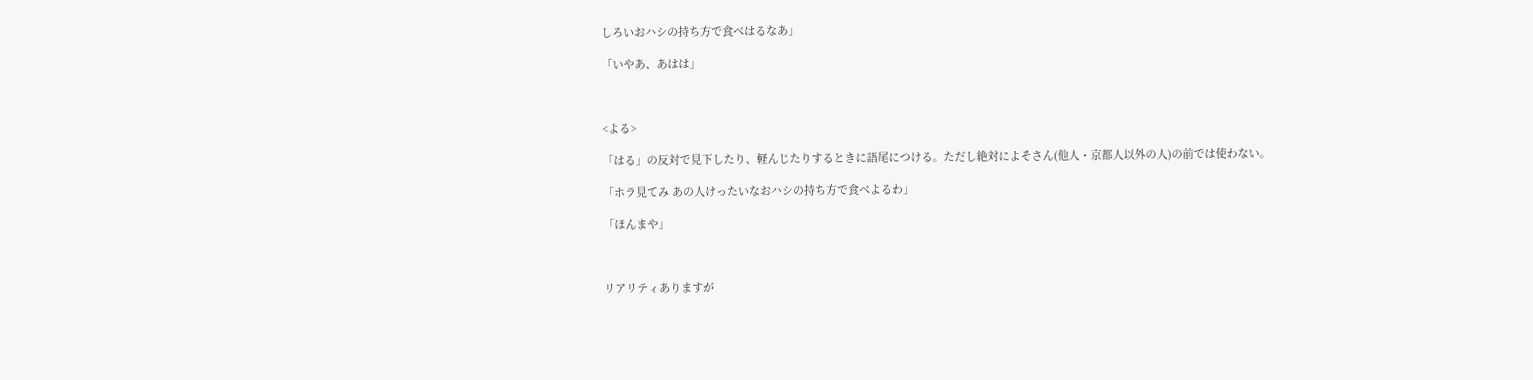しろいおハシの持ち方で食べはるなあ」

「いやあ、あはは」



<よる>

「はる」の反対で見下したり、軽んじたりするときに語尾につける。ただし絶対によそさん(他人・京都人以外の人)の前では使わない。

「ホラ見てみ あの人けったいなおハシの持ち方で食べよるわ」

「ほんまや」



リアリティありますが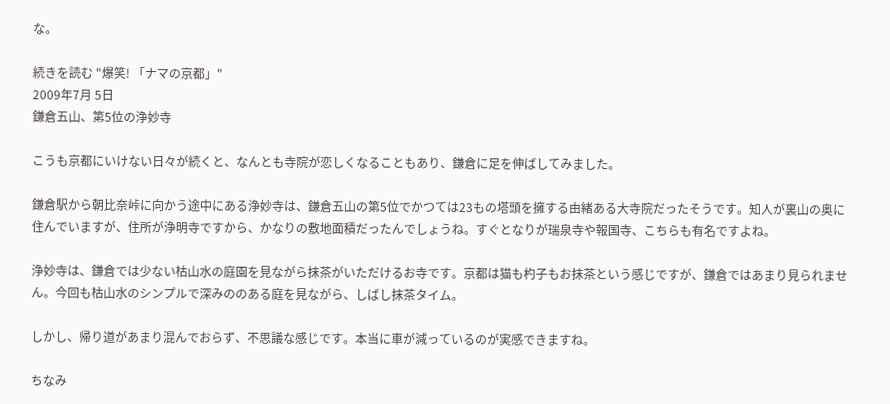な。

続きを読む "爆笑! 「ナマの京都」"
2009年7月 5日
鎌倉五山、第5位の浄妙寺

こうも京都にいけない日々が続くと、なんとも寺院が恋しくなることもあり、鎌倉に足を伸ばしてみました。

鎌倉駅から朝比奈峠に向かう途中にある浄妙寺は、鎌倉五山の第5位でかつては23もの塔頭を擁する由緒ある大寺院だったそうです。知人が裏山の奥に住んでいますが、住所が浄明寺ですから、かなりの敷地面積だったんでしょうね。すぐとなりが瑞泉寺や報国寺、こちらも有名ですよね。

浄妙寺は、鎌倉では少ない枯山水の庭園を見ながら抹茶がいただけるお寺です。京都は猫も杓子もお抹茶という感じですが、鎌倉ではあまり見られません。今回も枯山水のシンプルで深みののある庭を見ながら、しばし抹茶タイム。

しかし、帰り道があまり混んでおらず、不思議な感じです。本当に車が減っているのが実感できますね。

ちなみ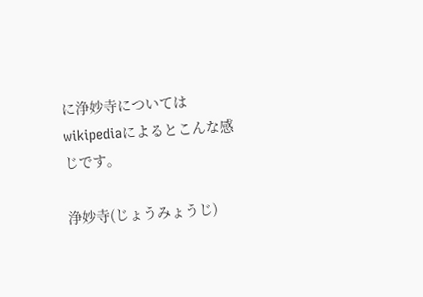に浄妙寺についてはwikipediaによるとこんな感じです。

浄妙寺(じょうみょうじ)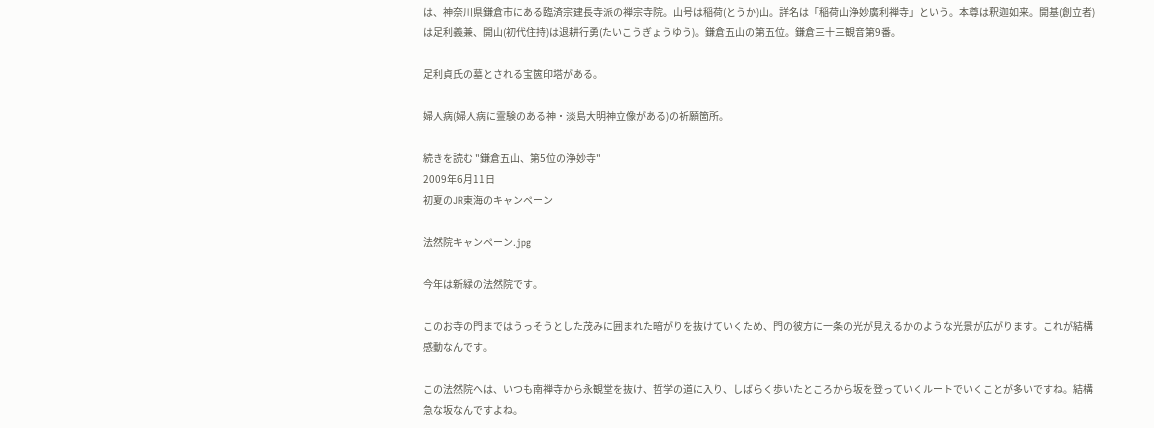は、神奈川県鎌倉市にある臨済宗建長寺派の禅宗寺院。山号は稲荷(とうか)山。詳名は「稲荷山浄妙廣利禅寺」という。本尊は釈迦如来。開基(創立者)は足利義兼、開山(初代住持)は退耕行勇(たいこうぎょうゆう)。鎌倉五山の第五位。鎌倉三十三観音第9番。

足利貞氏の墓とされる宝篋印塔がある。

婦人病(婦人病に霊験のある神・淡島大明神立像がある)の祈願箇所。

続きを読む "鎌倉五山、第5位の浄妙寺"
2009年6月11日
初夏のJR東海のキャンペーン

法然院キャンペーン.jpg

今年は新緑の法然院です。

このお寺の門まではうっそうとした茂みに囲まれた暗がりを抜けていくため、門の彼方に一条の光が見えるかのような光景が広がります。これが結構感動なんです。

この法然院へは、いつも南禅寺から永観堂を抜け、哲学の道に入り、しばらく歩いたところから坂を登っていくルートでいくことが多いですね。結構急な坂なんですよね。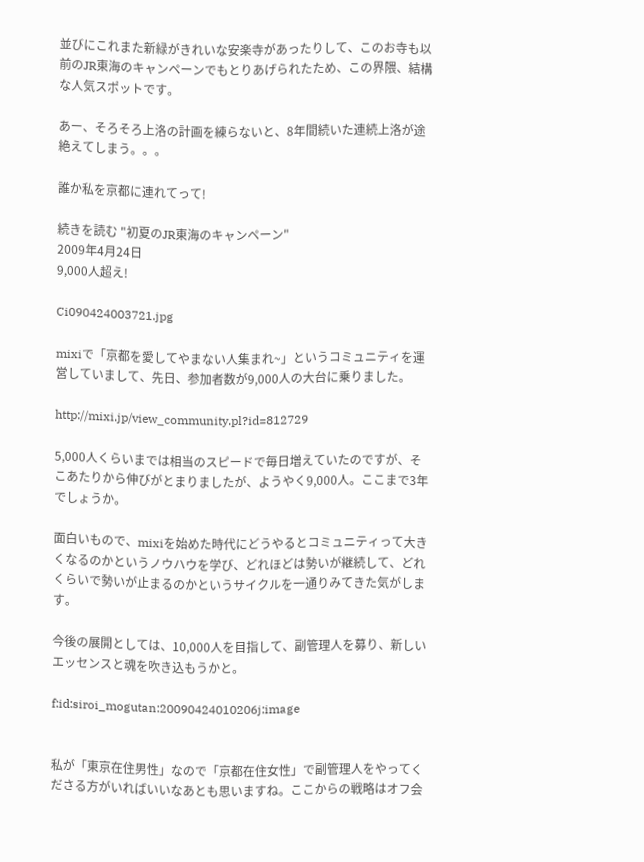並びにこれまた新緑がきれいな安楽寺があったりして、このお寺も以前のJR東海のキャンペーンでもとりあげられたため、この界隈、結構な人気スポットです。

あー、そろそろ上洛の計画を練らないと、8年間続いた連続上洛が途絶えてしまう。。。

誰か私を京都に連れてって!

続きを読む "初夏のJR東海のキャンペーン"
2009年4月24日
9,000人超え!

Ci090424003721.jpg

mixiで「京都を愛してやまない人集まれ~」というコミュニティを運営していまして、先日、参加者数が9,000人の大台に乗りました。

http://mixi.jp/view_community.pl?id=812729

5,000人くらいまでは相当のスピードで毎日増えていたのですが、そこあたりから伸びがとまりましたが、ようやく9,000人。ここまで3年でしょうか。

面白いもので、mixiを始めた時代にどうやるとコミュニティって大きくなるのかというノウハウを学び、どれほどは勢いが継続して、どれくらいで勢いが止まるのかというサイクルを一通りみてきた気がします。

今後の展開としては、10,000人を目指して、副管理人を募り、新しいエッセンスと魂を吹き込もうかと。

f:id:siroi_mogutan:20090424010206j:image


私が「東京在住男性」なので「京都在住女性」で副管理人をやってくださる方がいればいいなあとも思いますね。ここからの戦略はオフ会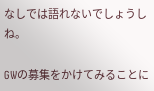なしでは語れないでしょうしね。

GWの募集をかけてみることに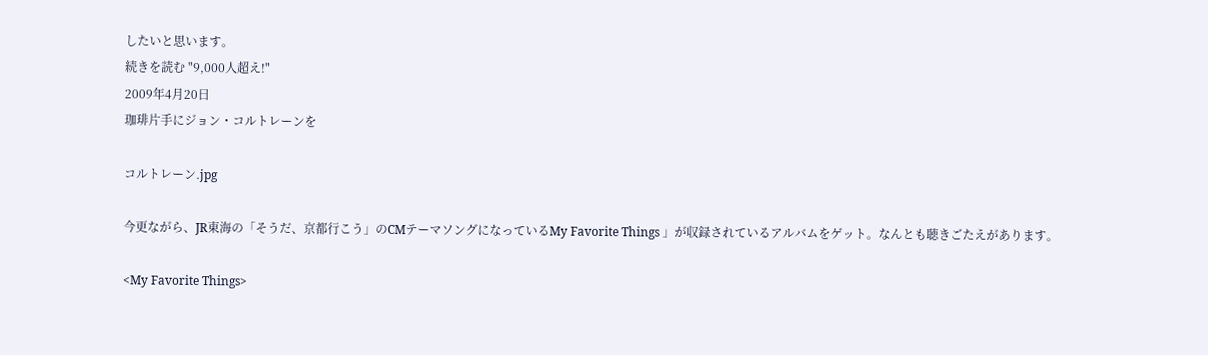したいと思います。
続きを読む "9,000人超え!"
2009年4月20日
珈琲片手にジョン・コルトレーンを

コルトレーン.jpg

今更ながら、JR東海の「そうだ、京都行こう」のCMテーマソングになっているMy Favorite Things 」が収録されているアルバムをゲット。なんとも聴きごたえがあります。

<My Favorite Things>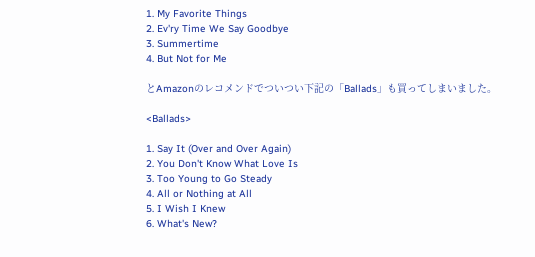1. My Favorite Things
2. Ev'ry Time We Say Goodbye
3. Summertime
4. But Not for Me

とAmazonのレコメンドでついつい下記の「Ballads」も買ってしまいました。

<Ballads>

1. Say It (Over and Over Again)
2. You Don't Know What Love Is
3. Too Young to Go Steady
4. All or Nothing at All
5. I Wish I Knew
6. What's New?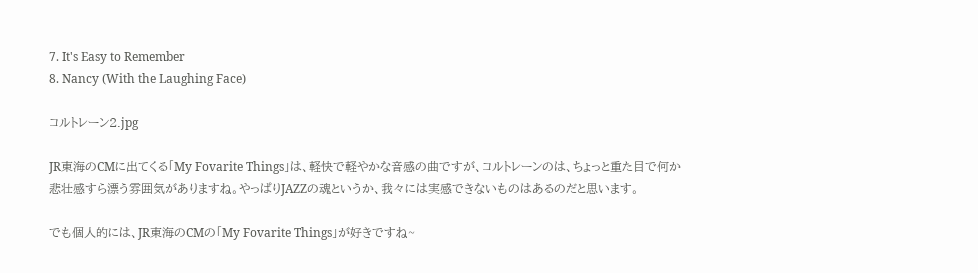7. It's Easy to Remember
8. Nancy (With the Laughing Face)

コルトレーン2.jpg

JR東海のCMに出てくる「My Fovarite Things」は、軽快で軽やかな音感の曲ですが、コルトレーンのは、ちょっと重た目で何か悲壮感すら漂う雰囲気がありますね。やっぱりJAZZの魂というか、我々には実感できないものはあるのだと思います。

でも個人的には、JR東海のCMの「My Fovarite Things」が好きですね~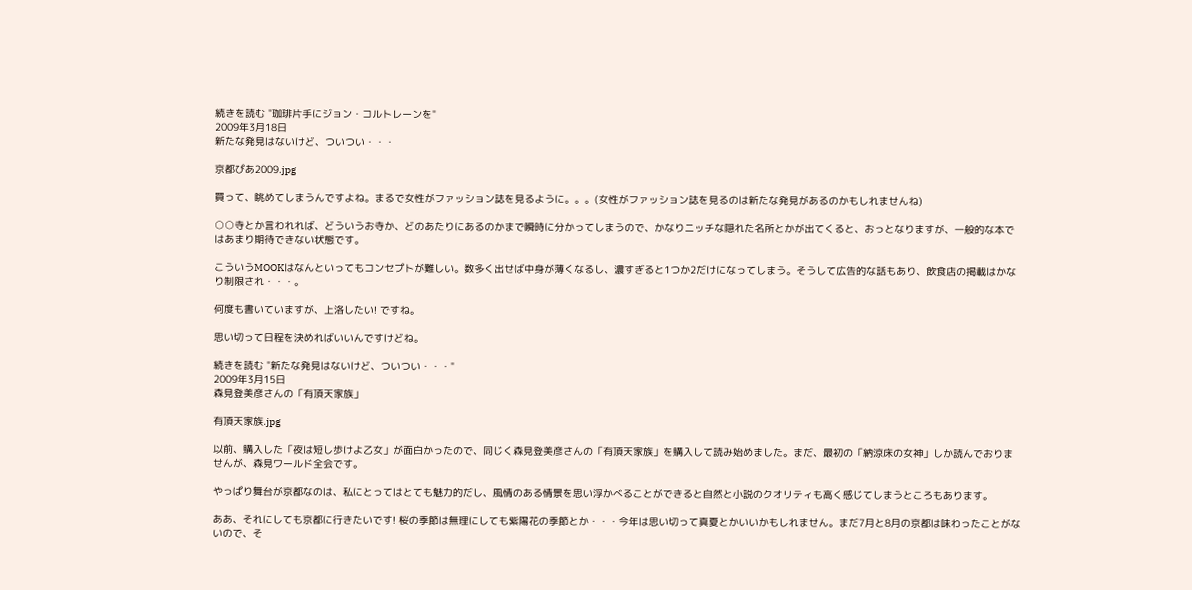続きを読む "珈琲片手にジョン・コルトレーンを"
2009年3月18日
新たな発見はないけど、ついつい・・・

京都ぴあ2009.jpg

買って、眺めてしまうんですよね。まるで女性がファッション誌を見るように。。。(女性がファッション誌を見るのは新たな発見があるのかもしれませんね)

○○寺とか言われれば、どういうお寺か、どのあたりにあるのかまで瞬時に分かってしまうので、かなりニッチな隠れた名所とかが出てくると、おっとなりますが、一般的な本ではあまり期待できない状態です。

こういうMOOKはなんといってもコンセプトが難しい。数多く出せば中身が薄くなるし、濃すぎると1つか2だけになってしまう。そうして広告的な話もあり、飲食店の掲載はかなり制限され・・・。

何度も書いていますが、上洛したい! ですね。

思い切って日程を決めればいいんですけどね。

続きを読む "新たな発見はないけど、ついつい・・・"
2009年3月15日
森見登美彦さんの「有頂天家族」

有頂天家族.jpg

以前、購入した「夜は短し歩けよ乙女」が面白かったので、同じく森見登美彦さんの「有頂天家族」を購入して読み始めました。まだ、最初の「納涼床の女神」しか読んでおりませんが、森見ワールド全会です。

やっぱり舞台が京都なのは、私にとってはとても魅力的だし、風情のある情景を思い浮かべることができると自然と小説のクオリティも高く感じてしまうところもあります。

ああ、それにしても京都に行きたいです! 桜の季節は無理にしても紫陽花の季節とか・・・今年は思い切って真夏とかいいかもしれません。まだ7月と8月の京都は味わったことがないので、そ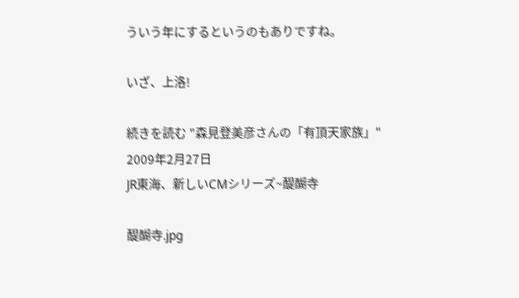ういう年にするというのもありですね。

いざ、上洛!

続きを読む "森見登美彦さんの「有頂天家族」"
2009年2月27日
JR東海、新しいCMシリーズ~醍醐寺

醍醐寺.jpg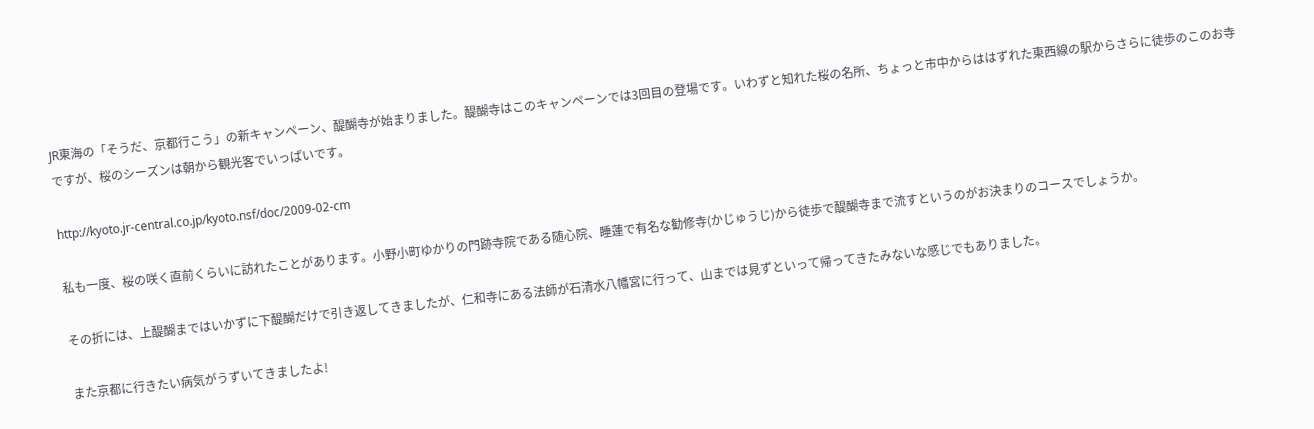JR東海の「そうだ、京都行こう」の新キャンペーン、醍醐寺が始まりました。醍醐寺はこのキャンペーンでは3回目の登場です。いわずと知れた桜の名所、ちょっと市中からははずれた東西線の駅からさらに徒歩のこのお寺ですが、桜のシーズンは朝から観光客でいっぱいです。

http://kyoto.jr-central.co.jp/kyoto.nsf/doc/2009-02-cm

私も一度、桜の咲く直前くらいに訪れたことがあります。小野小町ゆかりの門跡寺院である随心院、睡蓮で有名な勧修寺(かじゅうじ)から徒歩で醍醐寺まで流すというのがお決まりのコースでしょうか。

その折には、上醍醐まではいかずに下醍醐だけで引き返してきましたが、仁和寺にある法師が石清水八幡宮に行って、山までは見ずといって帰ってきたみないな感じでもありました。

また京都に行きたい病気がうずいてきましたよ!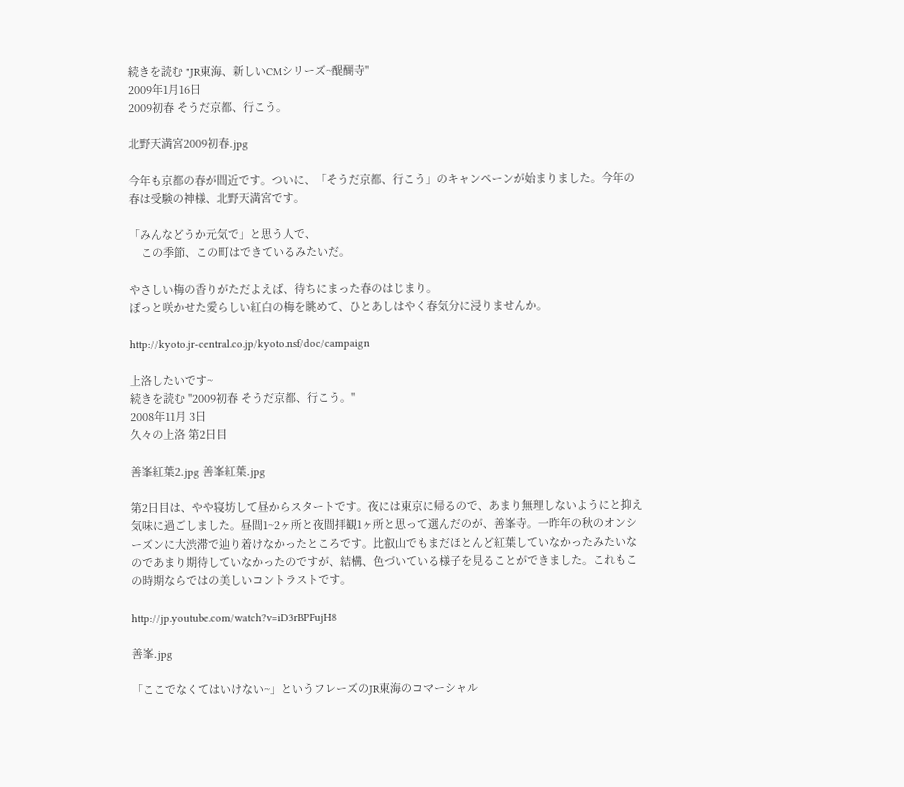続きを読む "JR東海、新しいCMシリーズ~醍醐寺"
2009年1月16日
2009初春 そうだ京都、行こう。

北野天満宮2009初春.jpg

今年も京都の春が間近です。ついに、「そうだ京都、行こう」のキャンペーンが始まりました。今年の春は受験の神様、北野天満宮です。

「みんなどうか元気で」と思う人で、
    この季節、この町はできているみたいだ。

やさしい梅の香りがただよえば、待ちにまった春のはじまり。
ぽっと咲かせた愛らしい紅白の梅を眺めて、ひとあしはやく春気分に浸りませんか。

http://kyoto.jr-central.co.jp/kyoto.nsf/doc/campaign

上洛したいです~
続きを読む "2009初春 そうだ京都、行こう。"
2008年11月 3日
久々の上洛 第2日目

善峯紅葉2.jpg 善峯紅葉.jpg

第2日目は、やや寝坊して昼からスタートです。夜には東京に帰るので、あまり無理しないようにと抑え気味に過ごしました。昼間1~2ヶ所と夜間拝観1ヶ所と思って選んだのが、善峯寺。一昨年の秋のオンシーズンに大渋滞で辿り着けなかったところです。比叡山でもまだほとんど紅葉していなかったみたいなのであまり期待していなかったのですが、結構、色づいている様子を見ることができました。これもこの時期ならではの美しいコントラストです。

http://jp.youtube.com/watch?v=iD3rBPFujH8

善峯.jpg

「ここでなくてはいけない~」というフレーズのJR東海のコマーシャル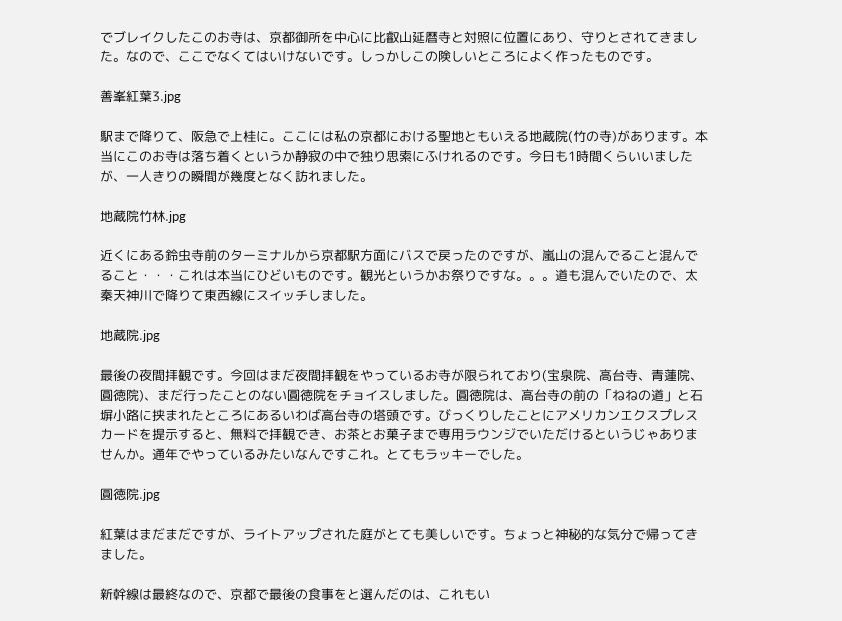でブレイクしたこのお寺は、京都御所を中心に比叡山延暦寺と対照に位置にあり、守りとされてきました。なので、ここでなくてはいけないです。しっかしこの険しいところによく作ったものです。

善峯紅葉3.jpg

駅まで降りて、阪急で上桂に。ここには私の京都における聖地ともいえる地蔵院(竹の寺)があります。本当にこのお寺は落ち着くというか静寂の中で独り思索にふけれるのです。今日も1時間くらいいましたが、一人きりの瞬間が幾度となく訪れました。

地蔵院竹林.jpg

近くにある鈴虫寺前のターミナルから京都駅方面にバスで戻ったのですが、嵐山の混んでること混んでること・・・これは本当にひどいものです。観光というかお祭りですな。。。道も混んでいたので、太秦天神川で降りて東西線にスイッチしました。

地蔵院.jpg

最後の夜間拝観です。今回はまだ夜間拝観をやっているお寺が限られており(宝泉院、高台寺、青蓮院、圓徳院)、まだ行ったことのない圓徳院をチョイスしました。圓徳院は、高台寺の前の「ねねの道」と石塀小路に挟まれたところにあるいわば高台寺の塔頭です。びっくりしたことにアメリカンエクスプレスカードを提示すると、無料で拝観でき、お茶とお菓子まで専用ラウンジでいただけるというじゃありませんか。通年でやっているみたいなんですこれ。とてもラッキーでした。

圓徳院.jpg

紅葉はまだまだですが、ライトアップされた庭がとても美しいです。ちょっと神秘的な気分で帰ってきました。

新幹線は最終なので、京都で最後の食事をと選んだのは、これもい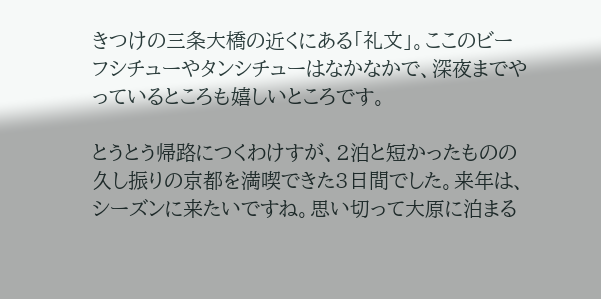きつけの三条大橋の近くにある「礼文」。ここのビーフシチューやタンシチューはなかなかで、深夜までやっているところも嬉しいところです。

とうとう帰路につくわけすが、2泊と短かったものの久し振りの京都を満喫できた3日間でした。来年は、シーズンに来たいですね。思い切って大原に泊まる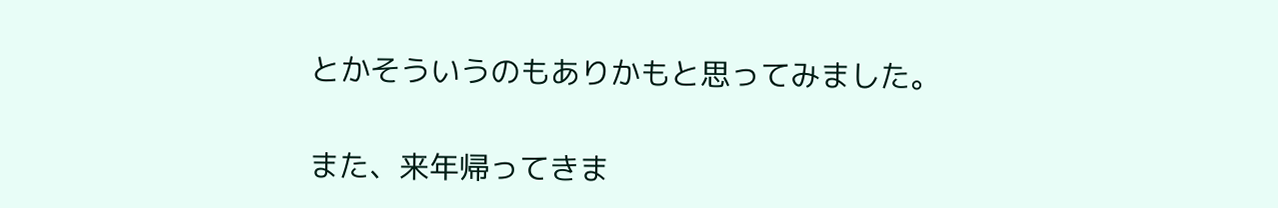とかそういうのもありかもと思ってみました。

また、来年帰ってきま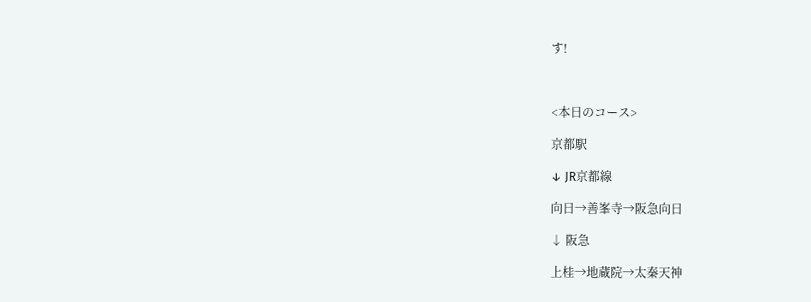す!



<本日のコース>

京都駅

↓ JR京都線

向日→善峯寺→阪急向日

↓ 阪急

上桂→地蔵院→太秦天神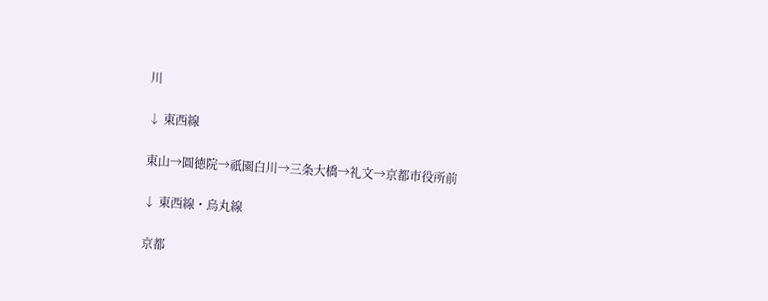川

↓ 東西線

東山→圓徳院→祇園白川→三条大橋→礼文→京都市役所前

↓ 東西線・烏丸線

京都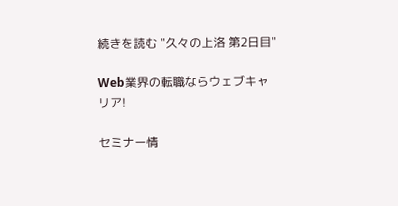続きを読む "久々の上洛 第2日目"

Web業界の転職ならウェブキャリア!

セミナー情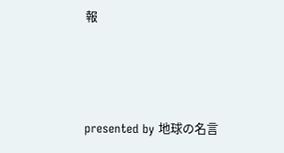報



presented by 地球の名言